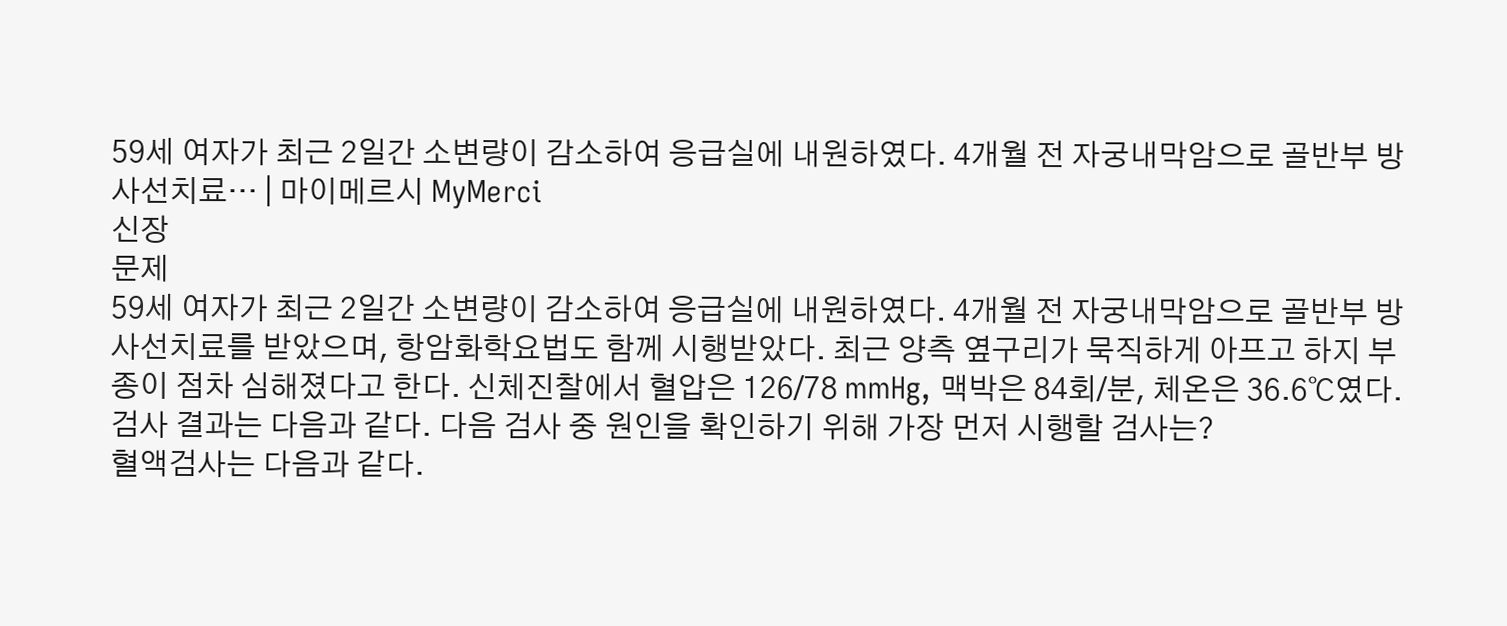59세 여자가 최근 2일간 소변량이 감소하여 응급실에 내원하였다. 4개월 전 자궁내막암으로 골반부 방사선치료… | 마이메르시 MyMerci
신장
문제
59세 여자가 최근 2일간 소변량이 감소하여 응급실에 내원하였다. 4개월 전 자궁내막암으로 골반부 방사선치료를 받았으며, 항암화학요법도 함께 시행받았다. 최근 양측 옆구리가 묵직하게 아프고 하지 부종이 점차 심해졌다고 한다. 신체진찰에서 혈압은 126/78 mmHg, 맥박은 84회/분, 체온은 36.6℃였다. 검사 결과는 다음과 같다. 다음 검사 중 원인을 확인하기 위해 가장 먼저 시행할 검사는?
혈액검사는 다음과 같다.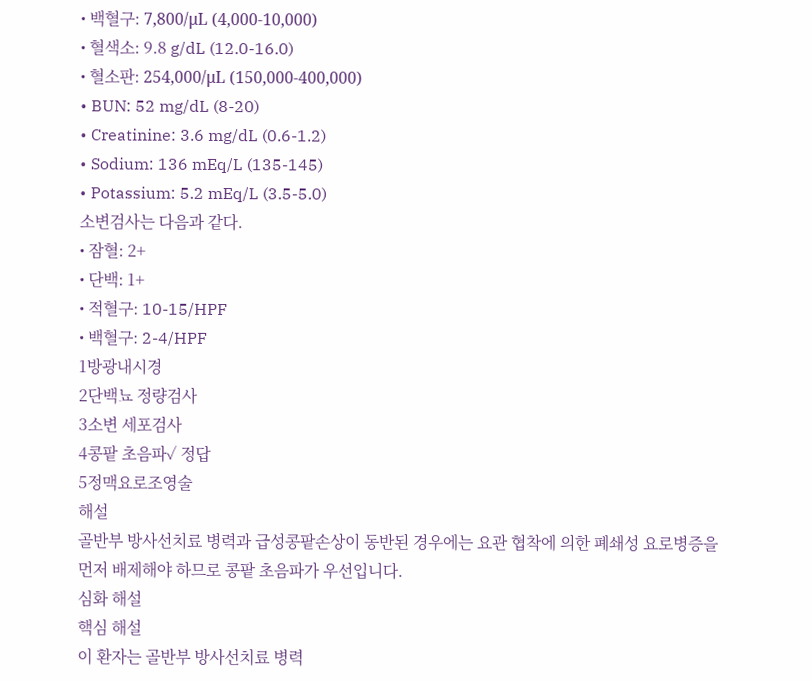• 백혈구: 7,800/μL (4,000-10,000)
• 혈색소: 9.8 g/dL (12.0-16.0)
• 혈소판: 254,000/μL (150,000-400,000)
• BUN: 52 mg/dL (8-20)
• Creatinine: 3.6 mg/dL (0.6-1.2)
• Sodium: 136 mEq/L (135-145)
• Potassium: 5.2 mEq/L (3.5-5.0)
소변검사는 다음과 같다.
• 잠혈: 2+
• 단백: 1+
• 적혈구: 10-15/HPF
• 백혈구: 2-4/HPF
1방광내시경
2단백뇨 정량검사
3소변 세포검사
4콩팥 초음파✓ 정답
5정맥요로조영술
해설
골반부 방사선치료 병력과 급성콩팥손상이 동반된 경우에는 요관 협착에 의한 폐쇄성 요로병증을 먼저 배제해야 하므로 콩팥 초음파가 우선입니다.
심화 해설
핵심 해설
이 환자는 골반부 방사선치료 병력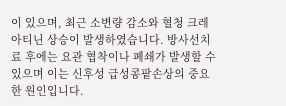이 있으며, 최근 소변량 감소와 혈청 크레아티닌 상승이 발생하였습니다. 방사선치료 후에는 요관 협착이나 폐쇄가 발생할 수 있으며 이는 신후성 급성콩팥손상의 중요한 원인입니다.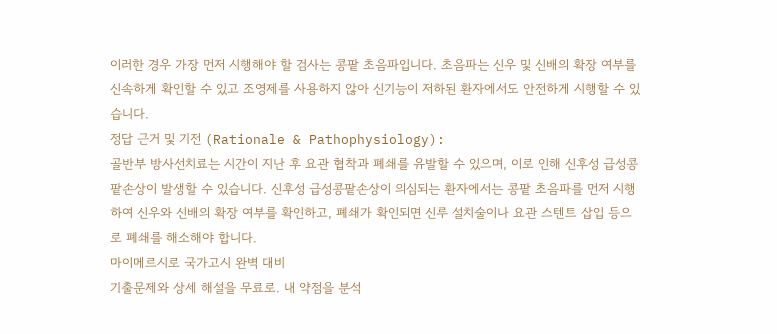이러한 경우 가장 먼저 시행해야 할 검사는 콩팥 초음파입니다. 초음파는 신우 및 신배의 확장 여부를 신속하게 확인할 수 있고 조영제를 사용하지 않아 신기능이 저하된 환자에서도 안전하게 시행할 수 있습니다.
정답 근거 및 기전 (Rationale & Pathophysiology):
골반부 방사선치료는 시간이 지난 후 요관 협착과 폐쇄를 유발할 수 있으며, 이로 인해 신후성 급성콩팥손상이 발생할 수 있습니다. 신후성 급성콩팥손상이 의심되는 환자에서는 콩팥 초음파를 먼저 시행하여 신우와 신배의 확장 여부를 확인하고, 폐쇄가 확인되면 신루 설치술이나 요관 스텐트 삽입 등으로 폐쇄를 해소해야 합니다.
마이메르시로 국가고시 완벽 대비
기출문제와 상세 해설을 무료로. 내 약점을 분석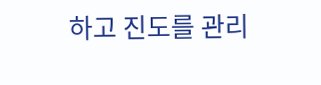하고 진도를 관리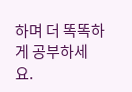하며 더 똑똑하게 공부하세요.